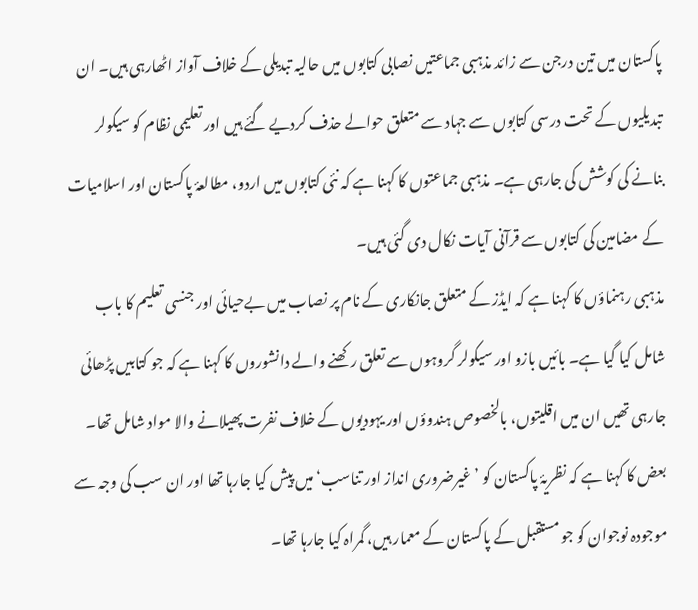پاکستان میں تین درجن سے زائد مذہبی جماعتیں نصابی کتابوں میں حالیہ تبدیلی کے خلاف آواز اٹھارہی ہیں۔ ان تبدیلیوں کے تحت درسی کتابوں سے جہاد سے متعلق حوالے حذف کردیے گئے ہیں اور تعلیمی نظام کو سیکولر بنانے کی کوشش کی جارہی ہے۔ مذہبی جماعتوں کا کہنا ہے کہ نئی کتابوں میں اردو، مطالعۂ پاکستان اور اسلامیات کے مضامین کی کتابوں سے قرآنی آیات نکال دی گئی ہیں۔
مذہبی رہنماؤں کا کہنا ہے کہ ایڈز کے متعلق جانکاری کے نام پر نصاب میں بےحیائی اور جنسی تعلیم کا باب شامل کیا گیا ہے۔ بائیں بازو اور سیکولر گروہوں سے تعلق رکھنے والے دانشوروں کا کہنا ہے کہ جو کتابیں پڑھائی جارہی تھیں ان میں اقلیتوں، بالخصوص ہندوؤں اور یہودیوں کے خلاف نفرت پھیلانے والا مواد شامل تھا۔ بعض کا کہنا ہے کہ نظریۂ پاکستان کو ’غیرضروری انداز اور تناسب‘ میں پیش کیا جارہا تھا اور ان سب کی وجہ سے موجودہ نوجوان کو جو مستقبل کے پاکستان کے معمار ہیں، گمراہ کیا جارہا تھا۔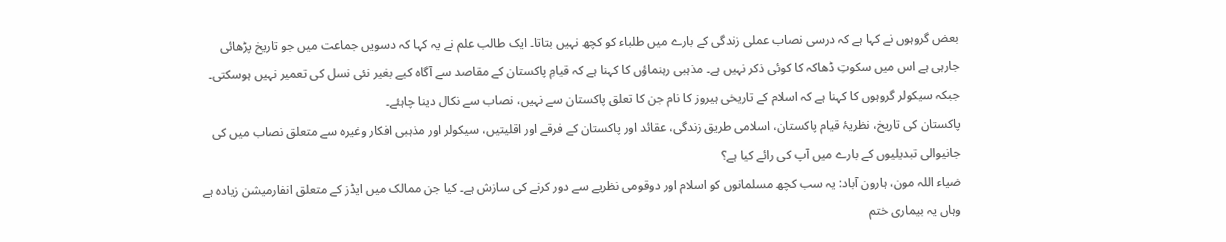بعض گروہوں نے کہا ہے کہ درسی نصاب عملی زندگی کے بارے میں طلباء کو کچھ نہیں بتاتا۔ ایک طالب علم نے یہ کہا کہ دسویں جماعت میں جو تاریخ پڑھائی جارہی ہے اس میں سکوتِ ڈھاکہ کا کوئی ذکر نہیں ہے۔ مذہبی رہنماؤں کا کہنا ہے کہ قیامِ پاکستان کے مقاصد سے آگاہ کیے بغیر نئی نسل کی تعمیر نہیں ہوسکتی۔ جبکہ سیکولر گروہوں کا کہنا ہے کہ اسلام کے تاریخی ہیروز کا نام جن کا تعلق پاکستان سے نہیں، نصاب سے نکال دینا چاہئے۔
پاکستان کی تاریخ، نظریۂ قیام پاکستان، اسلامی طریق زندگی، عقائد اور پاکستان کے فرقے اور اقلیتیں، سیکولر اور مذہبی افکار وغیرہ سے متعلق نصاب میں کی جانیوالی تبدیلیوں کے بارے میں آپ کی رائے کیا ہے؟
ضیاء اللہ مون، ہارون آباد: یہ سب کچھ مسلمانوں کو اسلام اور دوقومی نظریے سے دور کرنے کی سازش ہے۔ کیا جن ممالک میں ایڈز کے متعلق انفارمیشن زیادہ ہے وہاں یہ بیماری ختم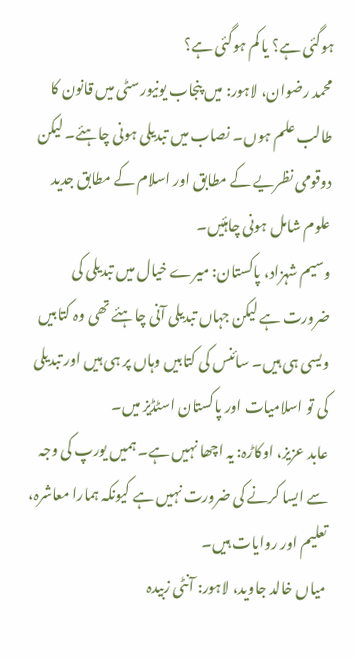ہوگئی ہے؟ یا کم ہوگئی ہے؟
محمد رضوان، لاہور: میں پنجاب یونیورسٹی میں قانون کا طالب علم ہوں۔ نصاب میں تبدیلی ہونی چاہئے۔ لیکن دوقومی نظریے کے مطابق اور اسلام کے مطابق جدید علوم شامل ہونی چاہئیں۔
وسیم شہزاد، پاکستان: میرے خیال میں تبدیلی کی ضرورت ہے لیکن جہاں تبدیلی آنی چاہئے تھی وہ کتابیں ویسی ہی ہیں۔ سائنس کی کتابیں وہاں پر ہی ہیں اور تبدیلی کی تو اسلامیات اور پاکستان اسٹڈیز میں۔
عابد عزیز، اوکاڑہ: یہ اچھا نہیں ہے۔ ہمیں یورپ کی وجہ سے ایسا کرنے کی ضرورت نہیں ہے کیونکہ ہمارا معاشرہ، تعلیم اور روایات ہیں۔
میاں خالد جاوید، لاہور: آنٹی زبیدہ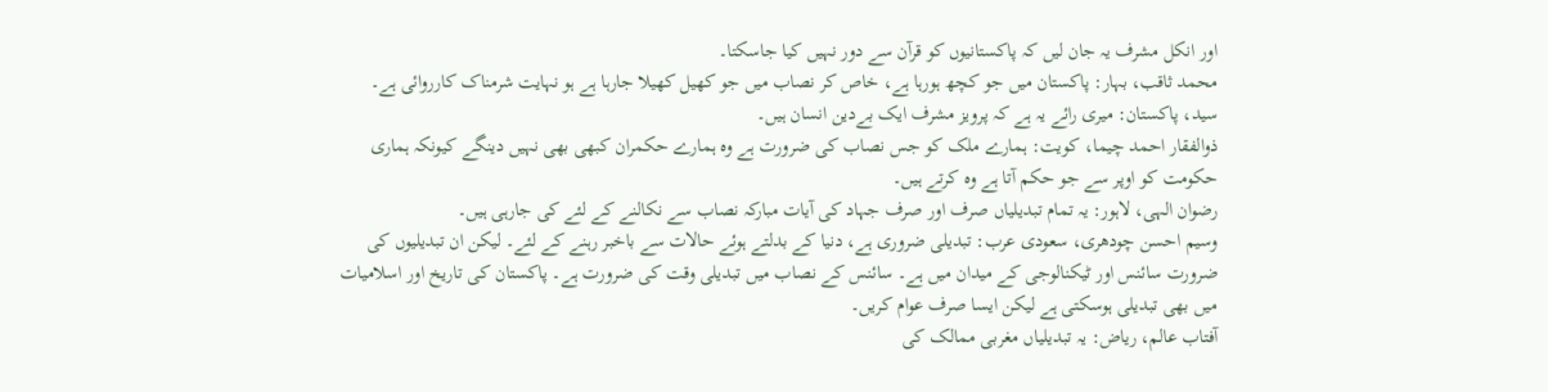اور انکل مشرف یہ جان لیں کہ پاکستانیوں کو قرآن سے دور نہیں کیا جاسکتا۔
محمد ثاقب، بہار: پاکستان میں جو کچھ ہورہا ہے، خاص کر نصاب میں جو کھیل کھیلا جارہا ہے ہو نہایت شرمناک کارروائی ہے۔
سید، پاکستان: میری رائے یہ ہے کہ پرویز مشرف ایک بےدین انسان ہیں۔
ذوالفقار احمد چیما، کویت: ہمارے ملک کو جس نصاب کی ضرورت ہے وہ ہمارے حکمران کبھی بھی نہیں دینگے کیونکہ ہماری حکومت کو اوپر سے جو حکم آتا ہے وہ کرتے ہیں۔
رضوان الہی، لاہور: یہ تمام تبدیلیاں صرف اور صرف جہاد کی آیات مبارکہ نصاب سے نکالنے کے لئے کی جارہی ہیں۔
وسیم احسن چودھری، سعودی عرب: تبدیلی ضروری ہے، دنیا کے بدلتے ہوئے حالات سے باخبر رہنے کے لئے۔ لیکن ان تبدیلیوں کی ضرورت سائنس اور ٹیکنالوجی کے میدان میں ہے۔ سائنس کے نصاب میں تبدیلی وقت کی ضرورت ہے۔ پاکستان کی تاریخ اور اسلامیات میں بھی تبدیلی ہوسکتی ہے لیکن ایسا صرف عوام کریں۔
آفتاب عالم، ریاض: یہ تبدیلیاں مغربی ممالک کی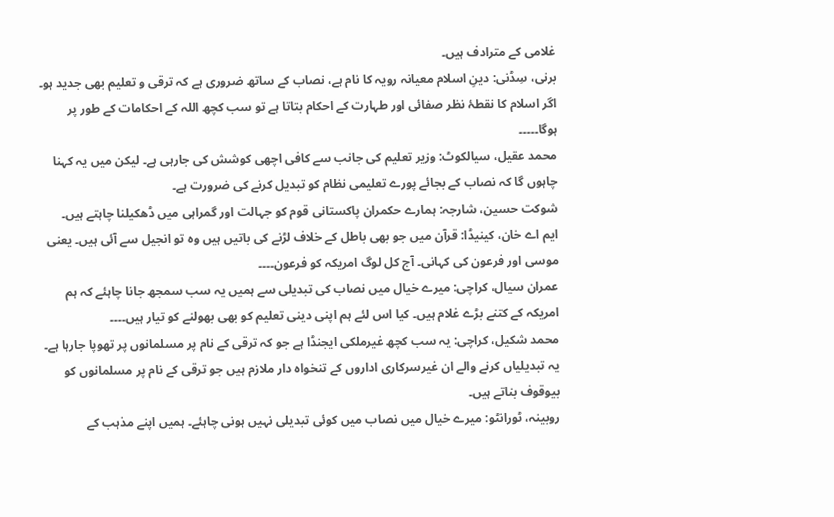غلامی کے مترادف ہیں۔
برنی، سِڈنی: دینِ اسلام معیانہ رویہ کا نام ہے، نصاب کے ساتھ ضروری ہے کہ ترقی و تعلیم بھی جدید ہو۔ اگر اسلام کا نقطۂ نظر صفائی اور طہارت کے احکام بتاتا ہے تو سب کچھ اللہ کے احکامات کے طور پر ہوگا۔۔۔۔۔
محمد عقیل، سیالکوٹ: وزیر تعلیم کی جانب سے کافی اچھی کوشش کی جارہی ہے۔ لیکن میں یہ کہنا چاہوں گا کہ نصاب کے بجائے پورے تعلیمی نظام کو تبدیل کرنے کی ضرورت ہے۔
شوکت حسین، شارجہ: ہمارے حکمران پاکستانی قوم کو جہالت اور گمراہی میں ڈھکیلنا چاہتے ہیں۔
ایم اے خان، کینیڈا: قرآن میں جو بھی باطل کے خلاف لڑنے کی باتیں ہیں وہ تو انجیل سے آئی ہیں۔ یعنی موسی اور فرعون کی کہانی۔ آج کل لوگ امریکہ کو فرعون۔۔۔۔
عمران سیال، کراچی: میرے خیال میں نصاب کی تبدیلی سے ہمیں یہ سب سمجھ جانا چاہئے کہ ہم امریکہ کے کتنے بڑے غلام ہیں۔ کیا اس لئے ہم اپنی دینی تعلیم کو بھی بھولنے کو تیار ہیں۔۔۔۔
محمد شکیل، کراچی: یہ سب کچھ غیرملکی ایجنڈا ہے جو کہ ترقی کے نام پر مسلمانوں پر تھوپا جارہا ہے۔ یہ تبدیلیاں کرنے والے ان غیرسرکاری اداروں کے تنخواہ دار ملازم ہیں جو ترقی کے نام پر مسلمانوں کو بیوقوف بناتے ہیں۔
روبینہ، ٹورانٹو: میرے خیال میں نصاب میں کوئی تبدیلی نہیں ہونی چاہئے۔ ہمیں اپنے مذہب کے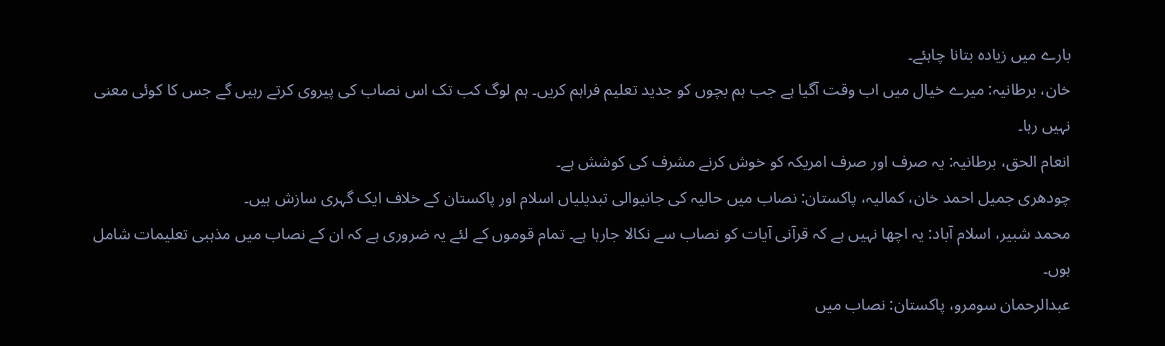بارے میں زیادہ بتانا چاہئے۔
خان، برطانیہ: میرے خیال میں اب وقت آگیا ہے جب ہم بچوں کو جدید تعلیم فراہم کریں۔ ہم لوگ کب تک اس نصاب کی پیروی کرتے رہیں گے جس کا کوئی معنی نہیں رہا۔
انعام الحق، برطانیہ: یہ صرف اور صرف امریکہ کو خوش کرنے مشرف کی کوشش ہے۔
چودھری جمیل احمد خان، کمالیہ، پاکستان: نصاب میں حالیہ کی جانیوالی تبدیلیاں اسلام اور پاکستان کے خلاف ایک گہری سازش ہیں۔
محمد شبیر، اسلام آباد: یہ اچھا نہیں ہے کہ قرآنی آیات کو نصاب سے نکالا جارہا ہے۔ تمام قوموں کے لئے یہ ضروری ہے کہ ان کے نصاب میں مذہبی تعلیمات شامل ہوں۔
عبدالرحمان سومرو، پاکستان: نصاب میں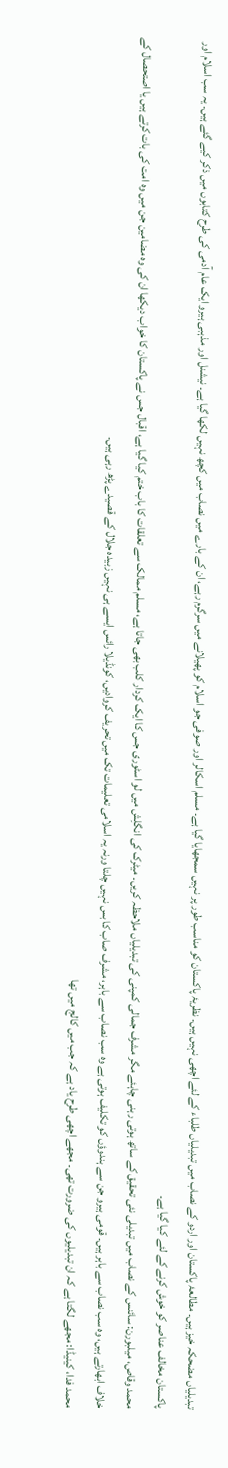تبدیلیاں مضحکہ خیز ہیں۔ مطالعۂ پاکستان اور اردو کے نصاب میں تبدیلیاں طلباء کے لئے اچھی نہیں ہیں۔ نظریۂ پاکستان کو مناسب طور پر نہیں سمجھایا گیا ہے۔ مسلم اسکالر اور صوفی جو اسلام کو پھیلانے میں سرگرم رہے، ان کے بارے میں نصاب میں کچھ نہیں لکھا گیا ہے۔ نیشنل اور مذہبی ہیرو ایک عام آدمی کی طرح کتابوں میں ذکر کیے گئے ہیں۔ یہ سب اسلام اور پاکستان مخالف عناصر کو خوش کرنے کے لئے کیا گیا ہے۔
محمد وقاص، میلبورن: سائنس کے نصاب میں تبدیلی نئی تحقیق کے ساتھ ہوتی رہنی چاہئے مگر مشرف جمالی کمپنی کی تبدیلیاں ملاحظہ کریں۔ میٹرک کی انگلِش میں لو اسٹوری جس کا ایک کردار کلب بھی جاتا ہے، مسلم ممالک سے تعلقات کا باب ختم کیا گیا ہے، اقبال جس نے پاکستان کا خواب دیکھا ان کی وہ مضامین جن میں وہ امت کی بات کرتے ہیں یا اصتحصال کے خلاف ابھارتے ہیں، وہ سب نصاب سے باہر ہیں۔ قومی ہیرو جن سے ہندوؤں کو تکلیف ہوتی ہے وہ سب نصاب سے باہر، مشرف صاب کا بس نہیں چلتا ورنہ یہ اسلامی تعلیمات تک میں تحریف کروادیں، کونڈیلا رائس ایسے ہی نہیں زبیدہ جلال کے قصیدے پڑھ رہی ہیں۔
محمد فدا، کینیڈا: مجھے لگتا ہے کہ ان تبدیلیوں کی ضرورت تھی۔ مجھے اچھی طرح یاد ہے کہ جب میں کالج میں تھا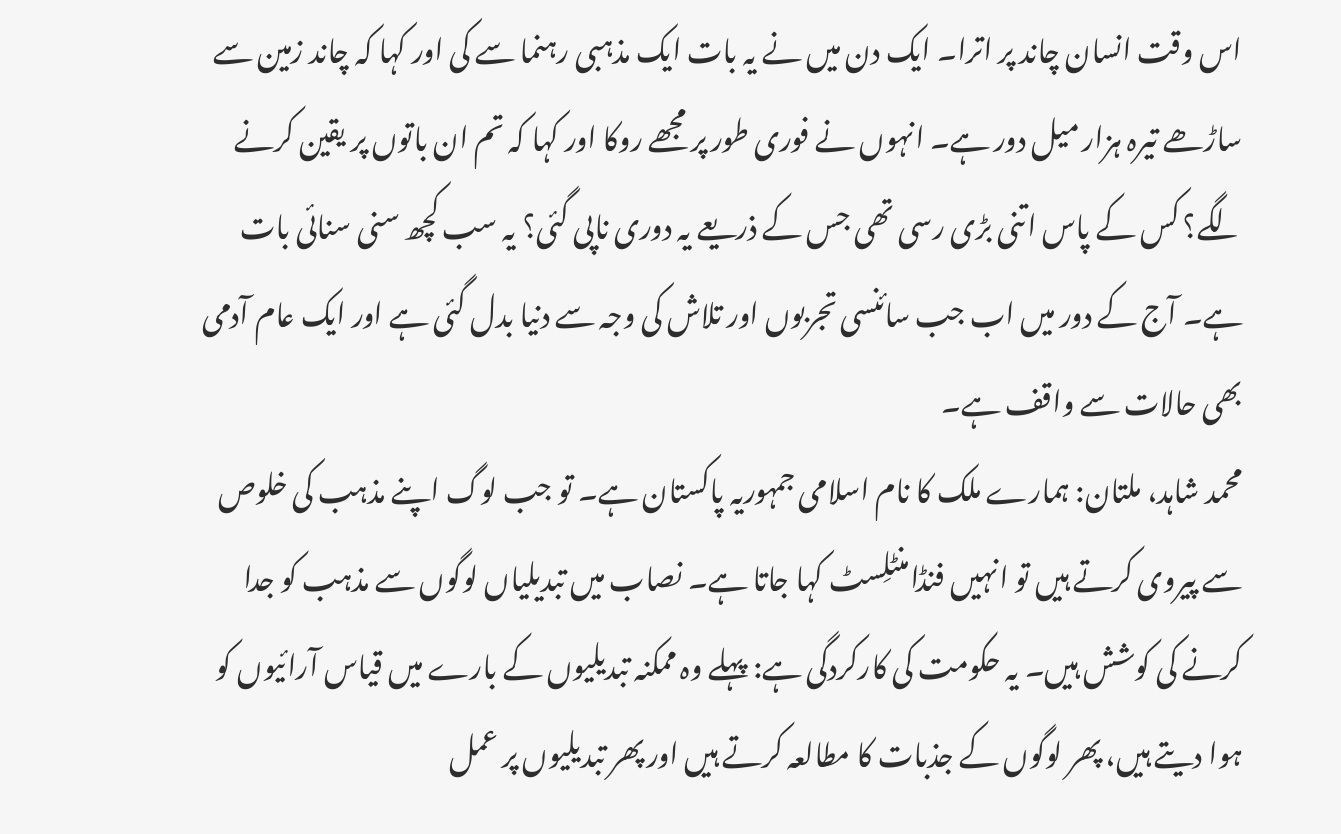اس وقت انسان چاند پر اترا۔ ایک دن میں نے یہ بات ایک مذہبی رہنما سے کی اور کہا کہ چاند زمین سے ساڑھے تیرہ ہزار میل دور ہے۔ انہوں نے فوری طور پر مجھے روکا اور کہا کہ تم ان باتوں پر یقین کرنے لگے؟ کس کے پاس اتنی بڑی رسی تھی جس کے ذریعے یہ دوری ناپی گئی؟ یہ سب کچھ سنی سنائی بات ہے۔ آج کے دور میں اب جب سائنسی تجربوں اور تلاش کی وجہ سے دنیا بدل گئی ہے اور ایک عام آدمی بھی حالات سے واقف ہے۔
محمد شاہد، ملتان: ہمارے ملک کا نام اسلامی جمہوریہ پاکستان ہے۔ تو جب لوگ اپنے مذہب کی خلوص سے پیروی کرتے ہیں تو انہیں فنڈامنٹلِسٹ کہا جاتا ہے۔ نصاب میں تبدیلیاں لوگوں سے مذہب کو جدا کرنے کی کوشش ہیں۔ یہ حکومت کی کارکردگی ہے: پہلے وہ ممکنہ تبدیلیوں کے بارے میں قیاس آرائیوں کو ہوا دیتے ہیں، پھر لوگوں کے جذبات کا مطالعہ کرتے ہیں اور پھر تبدیلیوں پر عمل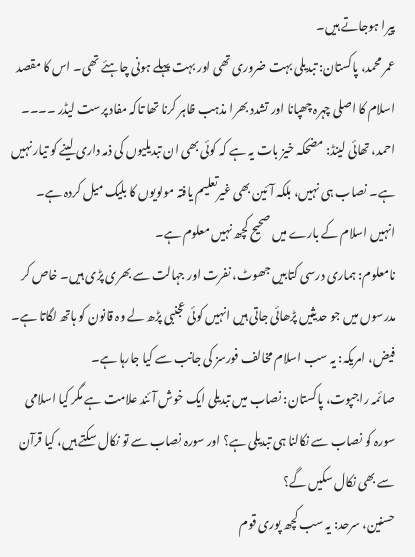پیرا ہوجاتے ہیں۔
عمر محمد، پاکستان: تبدیلی بہت ضروری تھی اور بہت پہلے ہونی چاہئے تھی۔ اس کا مقصد اسلام کا اصلی چہرہ چھپانا اور تشدد بھرا مذہب ظاہر کرنا تھا تاکہ مفاد پرست لیڈر ۔۔۔۔
احمد، تھائی لینڈ: مضحکہ خیز بات یہ ہے کہ کوئی بھی ان تبدیلیوں کی ذمہ داری لینے کو تیار نہیں ہے۔ نصاب ہی نہیں، بلکہ آئین بھی غیرتعلیم یافتہ مولویوں کا بلیک میل کردہ ہے۔ انہیں اسلام کے بارے میں صحیح کچھ نہیں معلوم ہے۔
نامعلوم: ہماری درسی کتابیں جھوٹ، نفرت اور جہالت سے بھری پڑی ہیں۔ خاص کر مدرسوں میں جو حدیثیں پڑھائی جاتی ہیں انہیں کوئی عجنبی پڑھ لے وہ قانون کو ہاتھ لگاتا ہے۔
فیض، امریکہ: یہ سب اسلام مخالف فورسز کی جانب سے کیا جارہا ہے۔
صائمہ راجپوت، پاکستان: نصاب میں تبدیلی ایک خوش آئند علامت ہے مگر کیا اسلامی سورہ کو نصاب سے نکالنا ہی تبدیلی ہے؟ اور سورہ نصاب سے تو نکال سکتے ہیں، کیا قرآن سے بھی نکال سکیں گے؟
حسنین، سرحد: یہ سب کچھ پوری قوم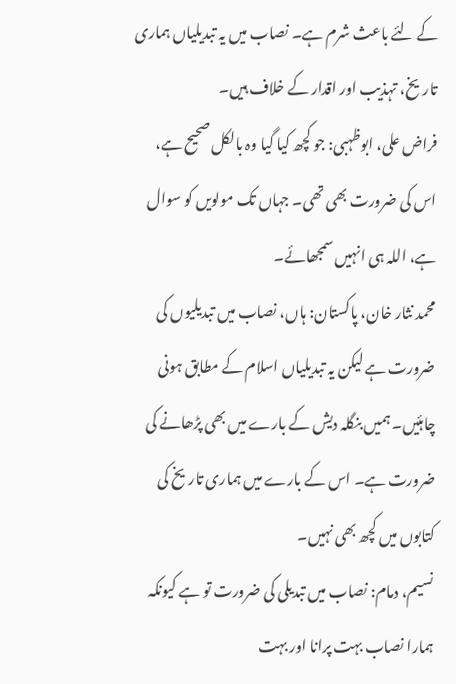کے لئے باعث شرم ہے۔ نصاب میں یہ تبدیلیاں ہماری تاریخ، تہذیب اور اقدار کے خلاف ہیں۔
فراض علی، ابوظہبی: جو کچھ کیا گیا وہ بالکل صحیح ہے، اس کی ضرورت بھی تھی۔ جہاں تک مولویں کو سوال ہے، اللہ ہی انہیں سمجھائے۔
محمد نثار خان، پاکستان: ہاں، نصاب میں تبدیلیوں کی ضرورت ہے لیکن یہ تبدیلیاں اسلام کے مطابق ہونی چاہئیں۔ ہمیں بنگلہ دیش کے بارے میں بھی پڑھانے کی ضرورت ہے۔ اس کے بارے میں ہماری تاریخ کی کتابوں میں کچھ بھی نہیں۔
نسیم، دمام: نصاب میں تبدیلی کی ضرورت تو ہے کیونکہ ہمارا نصاب بہت پرانا اور بہت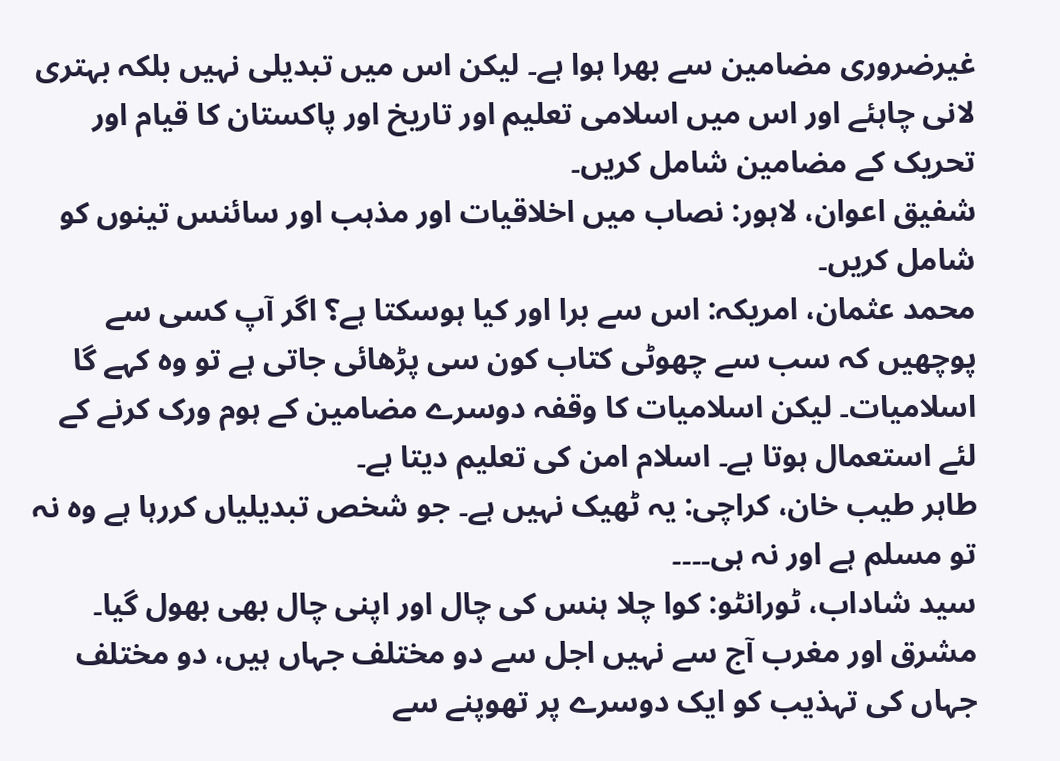غیرضروری مضامین سے بھرا ہوا ہے۔ لیکن اس میں تبدیلی نہیں بلکہ بہتری لانی چاہئے اور اس میں اسلامی تعلیم اور تاریخ اور پاکستان کا قیام اور تحریک کے مضامین شامل کریں۔
شفیق اعوان، لاہور: نصاب میں اخلاقیات اور مذہب اور سائنس تینوں کو شامل کریں۔
محمد عثمان، امریکہ: اس سے برا اور کیا ہوسکتا ہے؟ اگر آپ کسی سے پوچھیں کہ سب سے چھوٹی کتاب کون سی پڑھائی جاتی ہے تو وہ کہے گا اسلامیات۔ لیکن اسلامیات کا وقفہ دوسرے مضامین کے ہوم ورک کرنے کے لئے استعمال ہوتا ہے۔ اسلام امن کی تعلیم دیتا ہے۔
طاہر طیب خان، کراچی: یہ ٹھیک نہیں ہے۔ جو شخص تبدیلیاں کررہا ہے وہ نہ تو مسلم ہے اور نہ ہی۔۔۔۔
سید شاداب، ٹورانٹو: کوا چلا ہنس کی چال اور اپنی چال بھی بھول گیا۔ مشرق اور مغرب آج سے نہیں اجل سے دو مختلف جہاں ہیں، دو مختلف جہاں کی تہذیب کو ایک دوسرے پر تھوپنے سے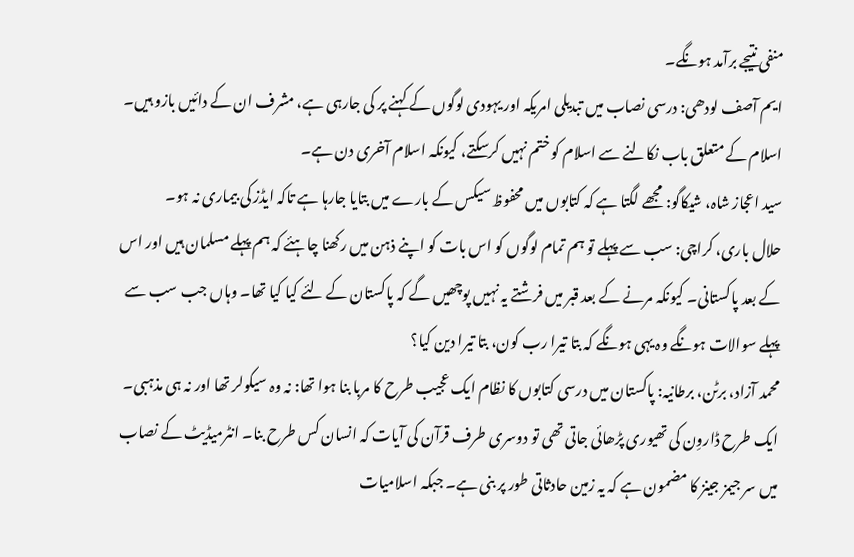منفی نتیجے برآمد ہونگے۔
ایم آصف لودھی: درسی نصاب میں تبدیلی امریکہ اور یہودی لوگوں کے کہنے پر کی جارہی ہے، مشرف ان کے دائیں بازو ہیں۔ اسلام کے متعلق باب نکالنے سے اسلام کو ختم نہیں کرسکتے، کیونکہ اسلام آخری دن ہے۔
سید اعجاز شاہ، شیکاگو: مجھے لگتا ہے کہ کتابوں میں محفوظ سیکس کے بارے میں بتایا جارہا ہے تاکہ ایڈز کی بیماری نہ ہو۔
حلال باری، کراچی: سب سے پہلے تو ہم تمام لوگوں کو اس بات کو اپنے ذہن میں رکھنا چاہئے کہ ہم پہلے مسلمان ہیں اور اس کے بعد پاکستانی۔ کیونکہ مرنے کے بعد قبر میں فرشتے یہ نہیں پوچھیں گے کہ پاکستان کے لئے کیا کیا تھا۔ وہاں جب سب سے پہلے سوالات ہونگے وہ یہی ہونگے کہ بتا تیرا رب کون، بتا تیرا دین کیا؟
محمد آزاد، برٹن، برطانیہ: پاکستان میں درسی کتابوں کا نظام ایک عجیب طرح کا مربا بنا ہوا تھا: نہ وہ سیکولر تھا اور نہ ہی مذہبی۔ ایک طرح ڈاروِن کی تھیوری پڑھائی جاتی تھی تو دوسری طرف قرآن کی آیات کہ انسان کس طرح بنا۔ انٹرمیڈیٹ کے نصاب میں سر جیمز جینز کا مضمون ہے کہ یہ زمین حادثاتی طور پر بنی ہے۔ جبکہ اسلامیات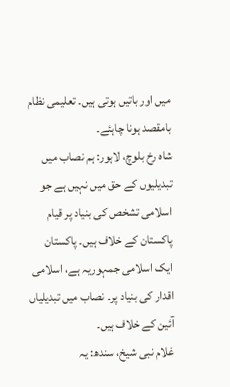میں اور باتیں ہوتی ہیں۔ تعلیمی نظام بامقصد ہونا چاہئے۔
شاہ رخ بلوچ، لاہور: ہم نصاب میں تبدیلیوں کے حق میں نہیں ہے جو اسلامی تشخص کی بنیاد پر قیام پاکستان کے خلاف ہیں۔ پاکستان ایک اسلامی جمہوریہ ہے، اسلامی اقدار کی بنیاد پر۔ نصاب میں تبدیلیاں آئین کے خلاف ہیں۔
غلام نبی شیخ، سندھ: یہ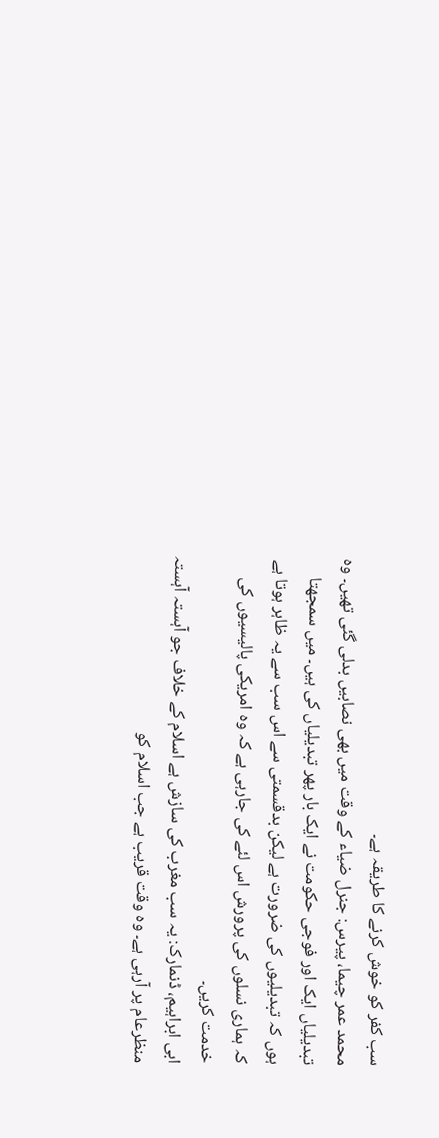سب کفر کو خوش کرنے کا طریقہ ہے۔
محمد عمر چیما، پیرس: جنرل ضیاء کے وقت میں بھی نصابیں بدلی گئی تھیں۔ وہ تبدیلیاں ایک اور فوجی حکومت نے ایک بار پھر تبدیلیاں کی ہیں۔ میں سمجھتا ہوں کہ تبدیلیوں کی ضرورت ہے لیکن بدقسمتی سے اس سب سے یہ ظاہر ہوتا ہے کہ ہماری نسلوں کی پرورش اس لئے کی جارہی ہے کہ وہ امریکی پالیسیوں کی خدمت کریں۔
ابی ابراہیم، ڈنمارک: یہ سب مغرب کی سازش ہے اسلام کے خلاف جو آہستہ آہستہ منظرعام پر آرہی ہے۔ وہ وقت قریب ہے جب اسلام کو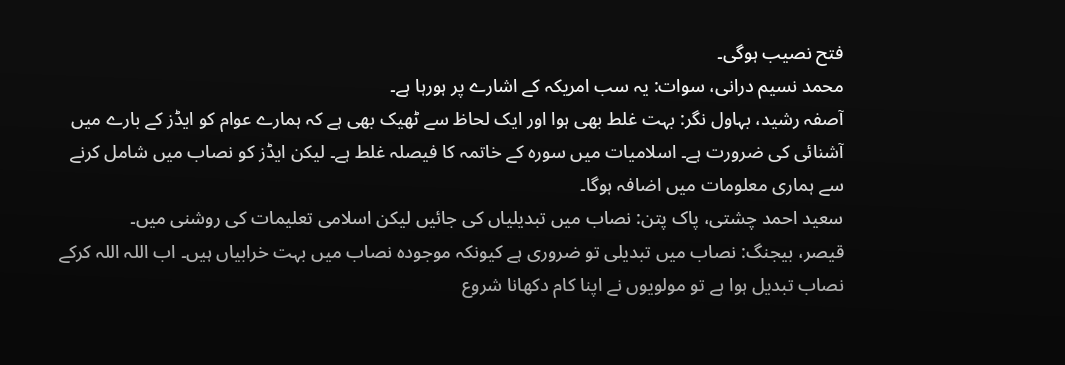فتح نصیب ہوگی۔
محمد نسیم درانی، سوات: یہ سب امریکہ کے اشارے پر ہورہا ہے۔
آصفہ رشید، بہاول نگر: بہت غلط بھی ہوا اور ایک لحاظ سے ٹھیک بھی ہے کہ ہمارے عوام کو ایڈز کے بارے میں آشنائی کی ضرورت ہے۔ اسلامیات میں سورہ کے خاتمہ کا فیصلہ غلط ہے۔ لیکن ایڈز کو نصاب میں شامل کرنے سے ہماری معلومات میں اضافہ ہوگا۔
سعید احمد چشتی، پاک پتن: نصاب میں تبدیلیاں کی جائیں لیکن اسلامی تعلیمات کی روشنی میں۔
قیصر، بیجنگ: نصاب میں تبدیلی تو ضروری ہے کیونکہ موجودہ نصاب میں بہت خرابیاں ہیں۔ اب اللہ اللہ کرکے نصاب تبدیل ہوا ہے تو مولویوں نے اپنا کام دکھانا شروع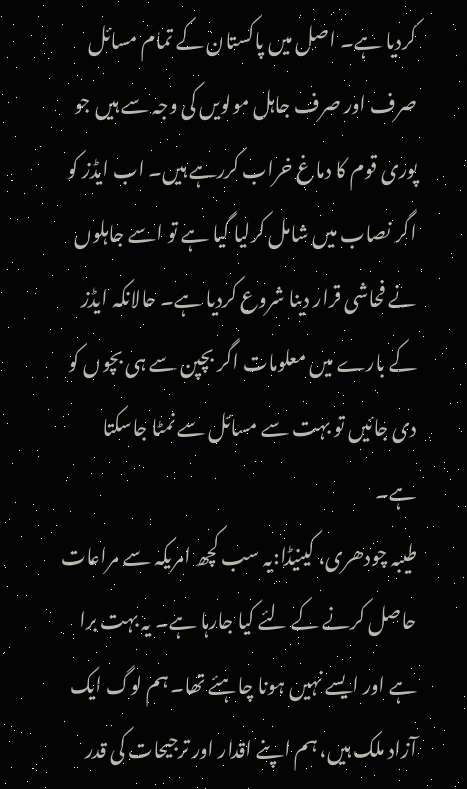کردیا ہے۔ اصل میں پاکستان کے تمام مسائل صرف اور صرف جاہل مولویں کی وجہ سے ہیں جو پوری قوم کا دماغ خراب کررہے ہیں۔ اب ایڈز کو اگر نصاب میں شامل کرلیا گیا ہے تو اسے جاہلوں نے فحاشی قرار دینا شروع کردیا ہے۔ حالانکہ ایڈز کے بارے میں معلومات اگر بچپن سے ہی بچوں کو دی جائیں تو بہت سے مسائل سے نمٹا جاسکتا ہے۔
طیبہ چودھری، کینیڈا:یہ سب کچھ امریکہ سے مراعات حاصل کرنے کے لئے کیا جارہا ہے۔ یہ بہت برا ہے اور ایسے نہیں ہونا چاہئے تھا۔ ہم لوگ ایک آزاد ملک ہیں، ہم اپنے اقدار اور ترجیحات کی قدر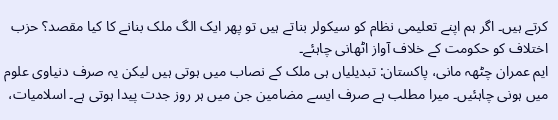کرتے ہیں۔ اگر ہم اپنے تعلیمی نظام کو سیکولر بناتے ہیں تو پھر ایک الگ ملک بنانے کا کیا مقصد؟ حزب اختلاف کو حکومت کے خلاف آواز اٹھانی چاہئے۔
ایم عمران چٹھہ مانی، پاکستان: تبدیلیاں ہی ملک کے نصاب میں ہوتی ہیں لیکن یہ صرف دنیاوی علوم میں ہونی چاہئیں۔ میرا مطلب ہے صرف ایسے مضامین جن میں ہر روز جدت پیدا ہوتی ہے۔ اسلامیات،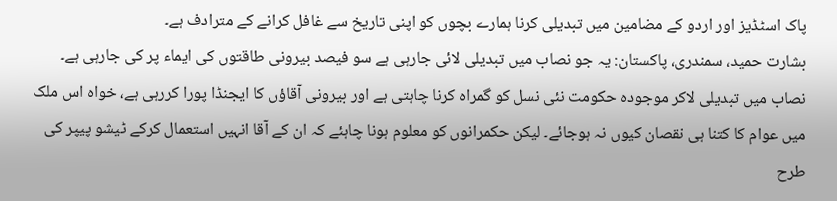پاک اسٹڈیز اور اردو کے مضامین میں تبدیلی کرنا ہمارے بچوں کو اپنی تاریخ سے غافل کرانے کے مترادف ہے۔
بشارت حمید، سمندری، پاکستان: یہ جو نصاب میں تبدیلی لائی جارہی ہے سو فیصد بیرونی طاقتوں کی ایماء پر کی جارہی ہے۔ نصاب میں تبدیلی لاکر موجودہ حکومت نئی نسل کو گمراہ کرنا چاہتی ہے اور بیرونی آقاؤں کا ایجنڈا پورا کررہی ہے، خواہ اس ملک میں عوام کا کتنا ہی نقصان کیوں نہ ہوجائے۔ لیکن حکمرانوں کو معلوم ہونا چاہئے کہ ان کے آقا انہیں استعمال کرکے ٹیشو پیپر کی طرح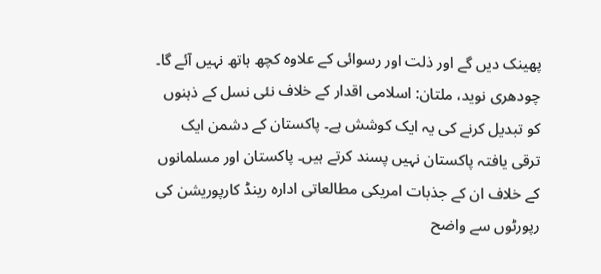پھینک دیں گے اور ذلت اور رسوائی کے علاوہ کچھ ہاتھ نہیں آئے گا۔
چودھری نوید، ملتان: اسلامی اقدار کے خلاف نئی نسل کے ذہنوں کو تبدیل کرنے کی یہ ایک کوشش ہے۔ پاکستان کے دشمن ایک ترقی یافتہ پاکستان نہیں پسند کرتے ہیں۔ پاکستان اور مسلمانوں کے خلاف ان کے جذبات امریکی مطالعاتی ادارہ رینڈ کارپوریشن کی رپورٹوں سے واضح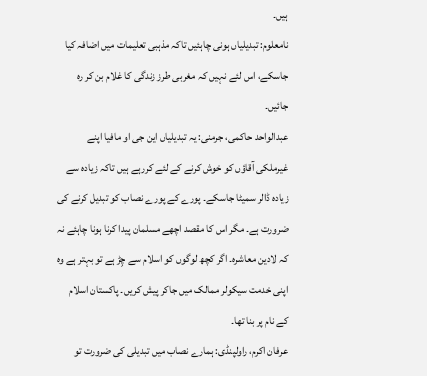ہیں۔
نامعلوم: تبدیلیاں ہونی چاہئیں تاکہ مذہبی تعلیمات میں اضافہ کیا جاسکے، اس لئے نہیں کہ مغربی طرز زندگی کا غلام بن کر رہ جائیں۔
عبدالواحد حاکمی، جرمنی: یہ تبدیلیاں این جی او مافیا اپنے غیرملکی آقاؤں کو خوش کرنے کے لئے کررہے ہیں تاکہ زیادہ سے زیادہ ڈالر سمیٹا جاسکے۔ پورے کے پورے نصاب کو تبدیل کرنے کی ضرورت ہے۔ مگر اس کا مقصد اچھے مسلمان پیدا کرنا ہونا چاہئے نہ کہ لادین معاشرہ۔ اگر کچھ لوگوں کو اسلام سے چِڑ ہے تو بہتر ہے وہ اپنی خدمت سیکولر ممالک میں جاکر پیش کریں۔ پاکستان اسلام کے نام پر بنا تھا۔
عرفان اکرم، راولپنڈی: ہمارے نصاب میں تبدیلی کی ضرورت تو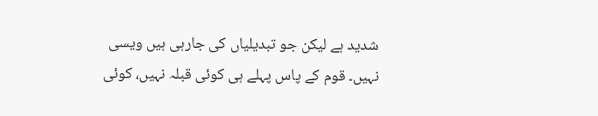شدید ہے لیکن جو تبدیلیاں کی جارہی ہیں ویسی نہیں۔ قوم کے پاس پہلے ہی کوئی قبلہ نہیں، کوئی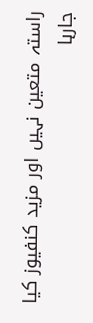راستہ متعین نہیں اور مزید کنفیوز کیا جارہا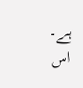ہے۔ اس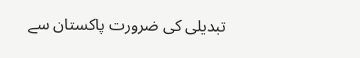تبدیلی کی ضرورت پاکستان سے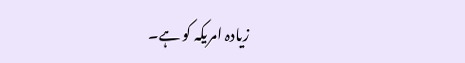زیادہ امریکہ کو ہے۔